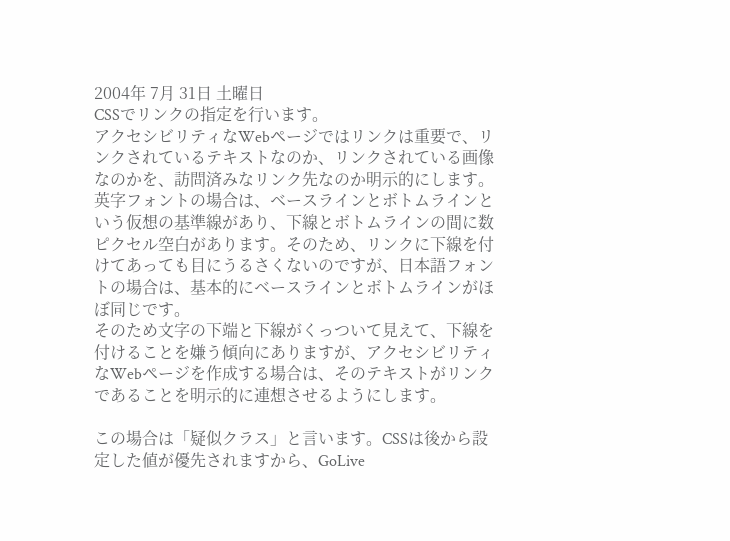2004年 7月 31日 土曜日
CSSでリンクの指定を行います。
アクセシビリティなWebページではリンクは重要で、リンクされているテキストなのか、リンクされている画像なのかを、訪問済みなリンク先なのか明示的にします。
英字フォントの場合は、ベースラインとボトムラインという仮想の基準線があり、下線とボトムラインの間に数ピクセル空白があります。そのため、リンクに下線を付けてあっても目にうるさくないのですが、日本語フォントの場合は、基本的にベースラインとボトムラインがほぼ同じです。
そのため文字の下端と下線がくっついて見えて、下線を付けることを嫌う傾向にありますが、アクセシビリティなWebページを作成する場合は、そのテキストがリンクであることを明示的に連想させるようにします。

この場合は「疑似クラス」と言います。CSSは後から設定した値が優先されますから、GoLive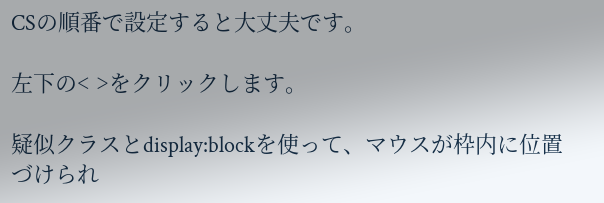CSの順番で設定すると大丈夫です。

左下の< >をクリックします。

疑似クラスとdisplay:blockを使って、マウスが枠内に位置づけられ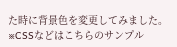た時に背景色を変更してみました。
※CSSなどはこちらのサンプル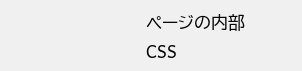ページの内部CSS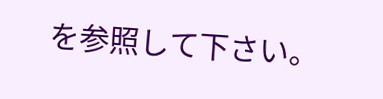を参照して下さい。